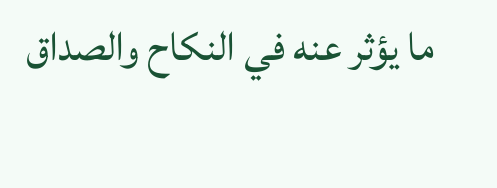ما يؤثر عنه في النكاح والصداق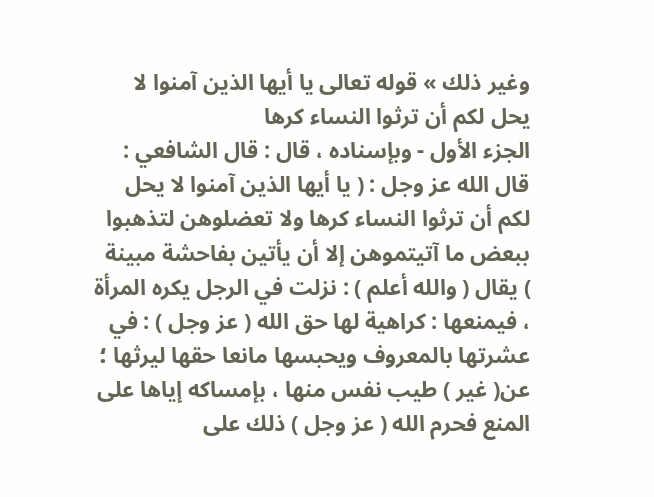وغير ذلك » قوله تعالى يا أيها الذين آمنوا لا يحل لكم أن ترثوا النساء كرها
الجزء الأول - وبإسناده ، قال : قال الشافعي : قال الله عز وجل : ( يا أيها الذين آمنوا لا يحل لكم أن ترثوا النساء كرها ولا تعضلوهن لتذهبوا ببعض ما آتيتموهن إلا أن يأتين بفاحشة مبينة ) يقال ( والله أعلم ) : نزلت في الرجل يكره المرأة ، فيمنعها : كراهية لها حق الله ( عز وجل ) : في عشرتها بالمعروف ويحبسها مانعا حقها ليرثها ؛ عن( غير ) طيب نفس منها ، بإمساكه إياها على المنع فحرم الله ( عز وجل ) ذلك على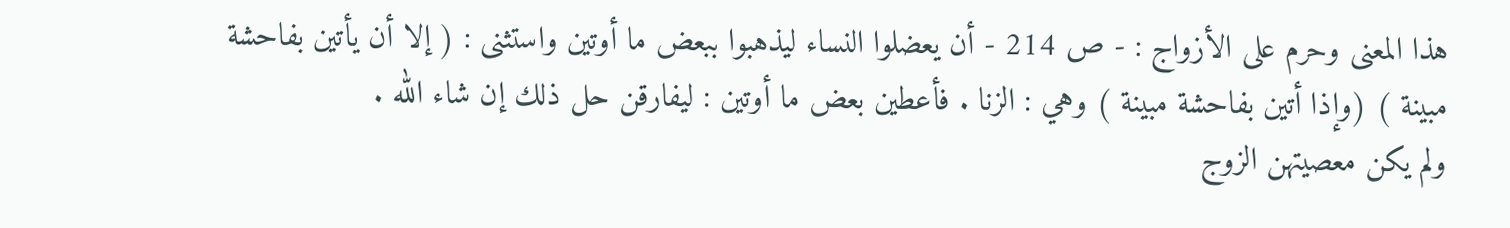هذا المعنى وحرم على الأزواج : - ص 214 - أن يعضلوا النساء ليذهبوا ببعض ما أوتين واستثنى : ( إلا أن يأتين بفاحشة مبينة ) (وإذا أتين بفاحشة مبينة ) وهي : الزنا . فأعطين بعض ما أوتين : ليفارقن حل ذلك إن شاء الله .
ولم يكن معصيتهن الزوج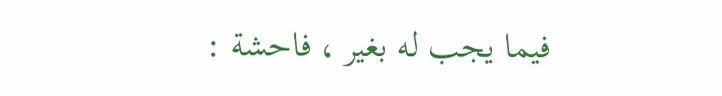فيما يجب له بغير ، فاحشة :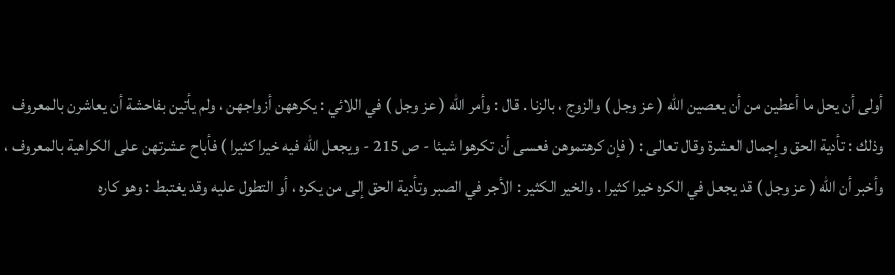أولى أن يحل ما أعطين من أن يعصين الله ( عز وجل ) والزوج ، بالزنا . قال : وأمر الله ( عز وجل ) في اللائي : يكرههن أزواجهن ، ولم يأتين بفاحشة أن يعاشرن بالمعروف وذلك : تأدية الحق وإجمال العشرة وقال تعالى : ( فإن كرهتموهن فعسى أن تكرهوا شيئا - ص 215 - ويجعل الله فيه خيرا كثيرا ) فأباح عشرتهن على الكراهية بالمعروف ، وأخبر أن الله ( عز وجل ) قد يجعل في الكره خيرا كثيرا . والخير الكثير : الأجر في الصبر وتأدية الحق إلى من يكره ، أو التطول عليه وقد يغتبط : وهو كاره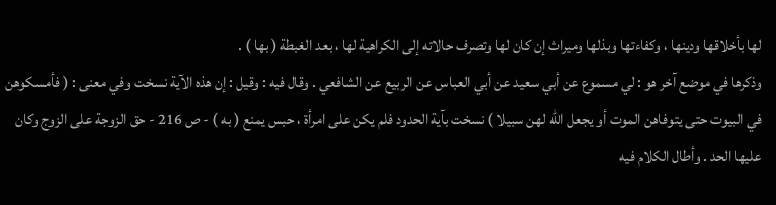لها بأخلاقها ودينها ، وكفاءتها وبذلها وميراث إن كان لها وتصرف حالاته إلى الكراهية لها ، بعد الغبطة ( بها ) .
وذكرها في موضع آخر هو : لي مسموع عن أبي سعيد عن أبي العباس عن الربيع عن الشافعي . وقال فيه : وقيل : إن هذه الآية نسخت وفي معنى : ( فأمسكوهن في البيوت حتى يتوفاهن الموت أو يجعل الله لهن سبيلا ) نسخت بآية الحدود فلم يكن على امرأة ، حبس يمنع ( به ) - ص 216 - حق الزوجة على الزوج وكان عليها الحد . وأطال الكلام فيه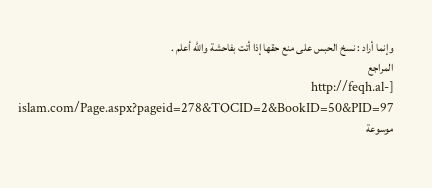وإنما أراد : نسخ الحبس على منع حقها إذا أتت بفاحشة والله أعلم .
المراجع
[http://feqh.al-islam.com/Page.aspx?pageid=278&TOCID=2&BookID=50&PID=97 موسوعة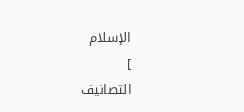الإسلام
]
التصانيف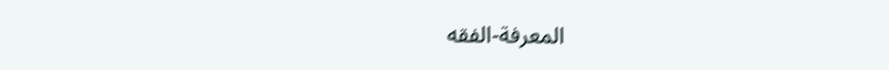المعرفة-الفقه